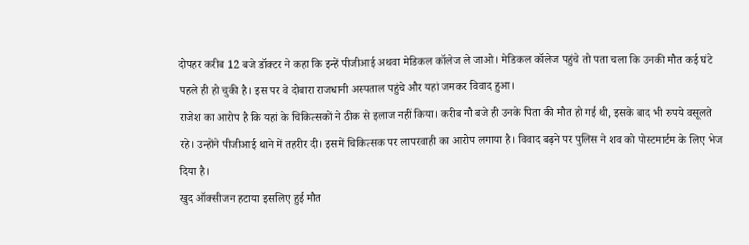दोपहर करीब 12 बजे डॉक्टर ने कहा कि इन्हें पीजीआई अथवा मेडिकल कॉलेज ले जाओ। मेडिकल कॉलेज पहुंचे तो पता चला कि उनकी मौत कई घंटे पहले ही हो चुकी है। इस पर वे दोबारा राजधानी अस्पताल पहुंचे और यहां जमकर विवाद हुआ।
राजेश का आरोप है कि यहां के चिकित्सकों ने ठीक से इलाज नहीं किया। करीब नौ बजे ही उनके पिता की मौत हो गई थी, इसके बाद भी रुपये वसूलते रहे। उन्होंने पीजीआई थाने में तहरीर दी। इसमें चिकित्सक पर लापरवाही का आरोप लगाया है। विवाद बढ़ने पर पुलिस ने शव को पोस्टमार्टम के लिए भेज दिया है।
खुद ऑक्सीजन हटाया इसलिए हुई मौत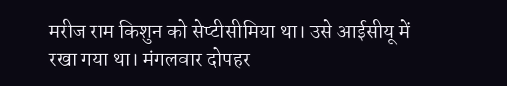मरीज राम किशुन को सेप्टीसीमिया था। उसे आईसीयू में रखा गया था। मंगलवार दोपहर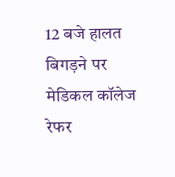12 बजे हालत बिगड़ने पर मेडिकल कॉलेज रेफर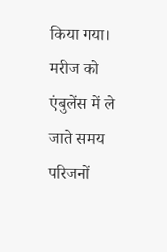किया गया। मरीज को एंबुलेंस में ले जाते समय परिजनों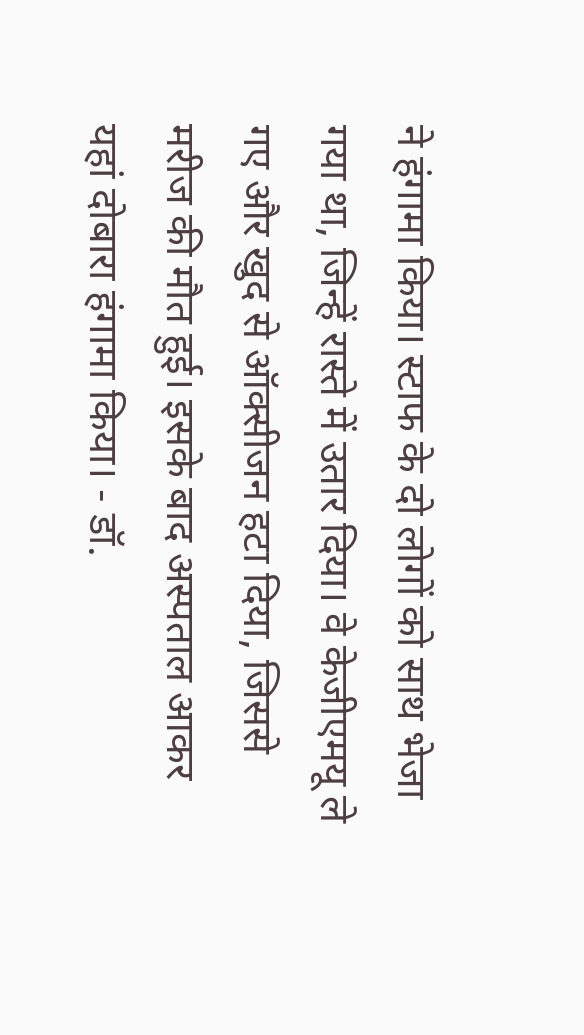ने हंगामा किया। स्टाफ के दो लोगों को साथ भेजा गया था, जिन्हें रास्ते में उतार दिया। वे केजीएमयू ले गए और खुद से ऑक्सीजन हटा दिया, जिससे मरीज की मौत हुई। इसके बाद अस्पताल आकर यहां दोबारा हंगामा किया। - डॉ.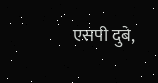एसपी दुबे,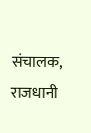संचालक, राजधानी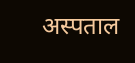अस्पताल